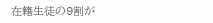在籍生徒の9割が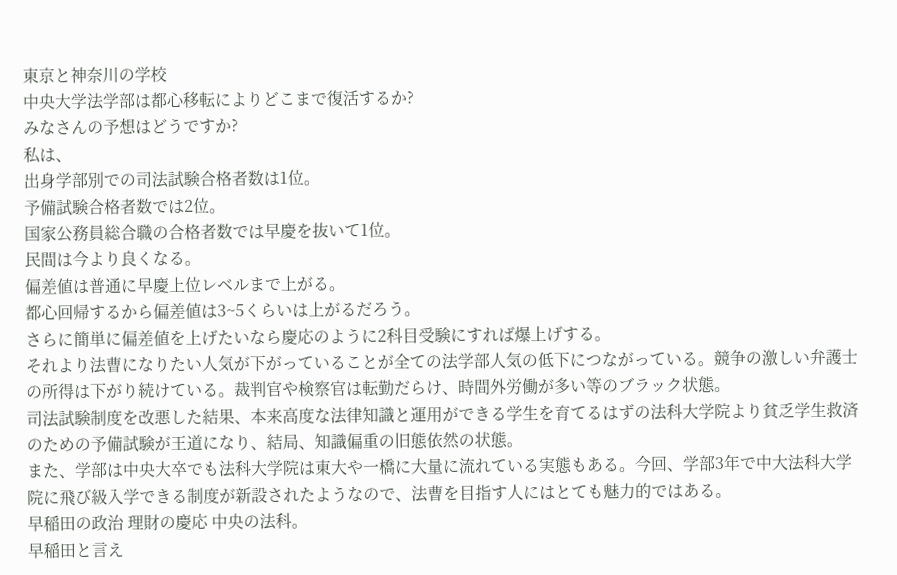東京と神奈川の学校
中央大学法学部は都心移転によりどこまで復活するか?
みなさんの予想はどうですか?
私は、
出身学部別での司法試験合格者数は1位。
予備試験合格者数では2位。
国家公務員総合職の合格者数では早慶を抜いて1位。
民間は今より良くなる。
偏差値は普通に早慶上位レベルまで上がる。
都心回帰するから偏差値は3~5くらいは上がるだろう。
さらに簡単に偏差値を上げたいなら慶応のように2科目受験にすれば爆上げする。
それより法曹になりたい人気が下がっていることが全ての法学部人気の低下につながっている。競争の激しい弁護士の所得は下がり続けている。裁判官や検察官は転勤だらけ、時間外労働が多い等のブラック状態。
司法試験制度を改悪した結果、本来高度な法律知識と運用ができる学生を育てるはずの法科大学院より貧乏学生救済のための予備試験が王道になり、結局、知識偏重の旧態依然の状態。
また、学部は中央大卒でも法科大学院は東大や一橋に大量に流れている実態もある。今回、学部3年で中大法科大学院に飛び級入学できる制度が新設されたようなので、法曹を目指す人にはとても魅力的ではある。
早稲田の政治 理財の慶応 中央の法科。
早稲田と言え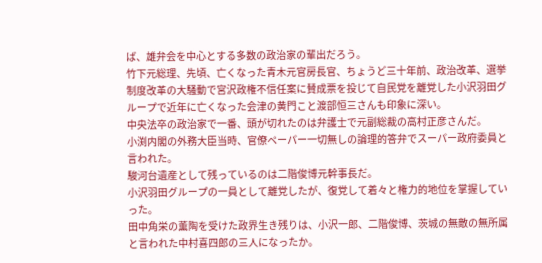ば、雄弁会を中心とする多数の政治家の輩出だろう。
竹下元総理、先頃、亡くなった青木元官房長官、ちょうど三十年前、政治改革、選挙制度改革の大騒動で宮沢政権不信任案に賛成票を投じて自民党を離党した小沢羽田グループで近年に亡くなった会津の黄門こと渡部恒三さんも印象に深い。
中央法卒の政治家で一番、頭が切れたのは弁護士で元副総裁の高村正彦さんだ。
小渕内閣の外務大臣当時、官僚ペーパー一切無しの論理的答弁でスーパー政府委員と言われた。
駿河台遺産として残っているのは二階俊博元幹事長だ。
小沢羽田グループの一員として離党したが、復党して着々と権力的地位を掌握していった。
田中角栄の薫陶を受けた政界生き残りは、小沢一郎、二階俊博、茨城の無敵の無所属と言われた中村喜四郎の三人になったか。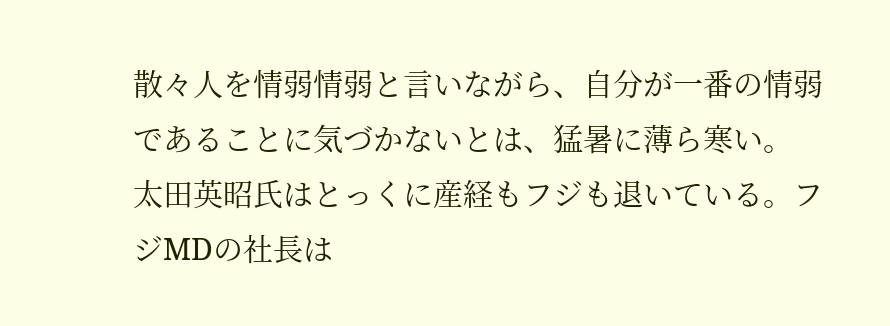散々人を情弱情弱と言いながら、自分が一番の情弱であることに気づかないとは、猛暑に薄ら寒い。
太田英昭氏はとっくに産経もフジも退いている。フジMDの社長は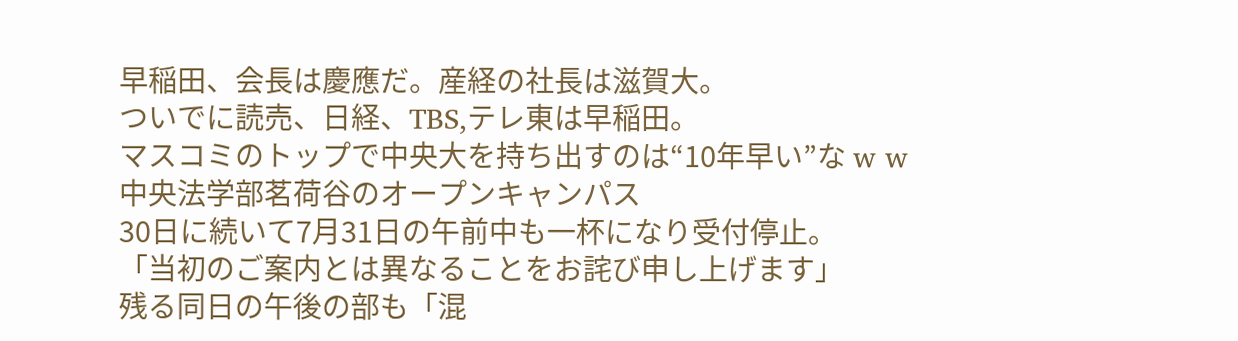早稲田、会長は慶應だ。産経の社長は滋賀大。
ついでに読売、日経、TBS,テレ東は早稲田。
マスコミのトップで中央大を持ち出すのは“10年早い”な w w
中央法学部茗荷谷のオープンキャンパス
30日に続いて7月31日の午前中も一杯になり受付停止。
「当初のご案内とは異なることをお詫び申し上げます」
残る同日の午後の部も「混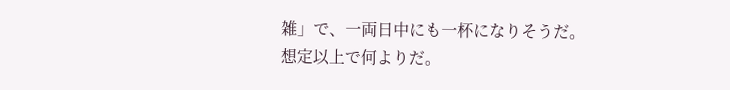雑」で、一両日中にも一杯になりそうだ。
想定以上で何よりだ。